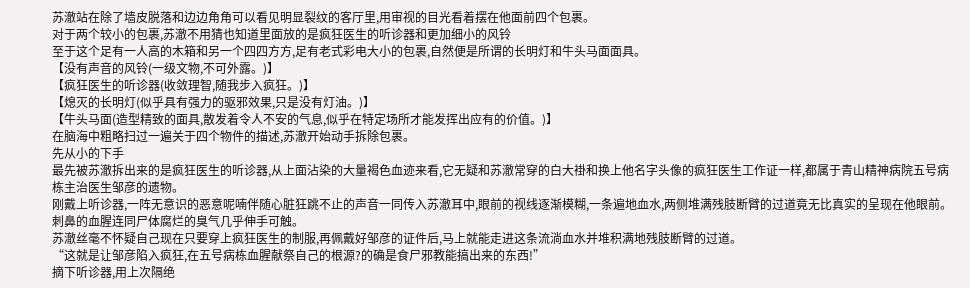苏澈站在除了墙皮脱落和边边角角可以看见明显裂纹的客厅里,用审视的目光看着摆在他面前四个包裹。
对于两个较小的包裹,苏澈不用猜也知道里面放的是疯狂医生的听诊器和更加细小的风铃
至于这个足有一人高的木箱和另一个四四方方,足有老式彩电大小的包裹,自然便是所谓的长明灯和牛头马面面具。
【没有声音的风铃(一级文物,不可外露。)】
【疯狂医生的听诊器(收敛理智,随我步入疯狂。)】
【熄灭的长明灯(似乎具有强力的驱邪效果,只是没有灯油。)】
【牛头马面(造型精致的面具,散发着令人不安的气息,似乎在特定场所才能发挥出应有的价值。)】
在脑海中粗略扫过一遍关于四个物件的描述,苏澈开始动手拆除包裹。
先从小的下手
最先被苏澈拆出来的是疯狂医生的听诊器,从上面沾染的大量褐色血迹来看,它无疑和苏澈常穿的白大褂和换上他名字头像的疯狂医生工作证一样,都属于青山精神病院五号病栋主治医生邹彦的遗物。
刚戴上听诊器,一阵无意识的恶意呢喃伴随心脏狂跳不止的声音一同传入苏澈耳中,眼前的视线逐渐模糊,一条遍地血水,两侧堆满残肢断臂的过道竟无比真实的呈现在他眼前。
刺鼻的血腥连同尸体腐烂的臭气几乎伸手可触。
苏澈丝毫不怀疑自己现在只要穿上疯狂医生的制服,再佩戴好邹彦的证件后,马上就能走进这条流淌血水并堆积满地残肢断臂的过道。
“这就是让邹彦陷入疯狂,在五号病栋血腥献祭自己的根源?的确是食尸邪教能搞出来的东西!”
摘下听诊器,用上次隔绝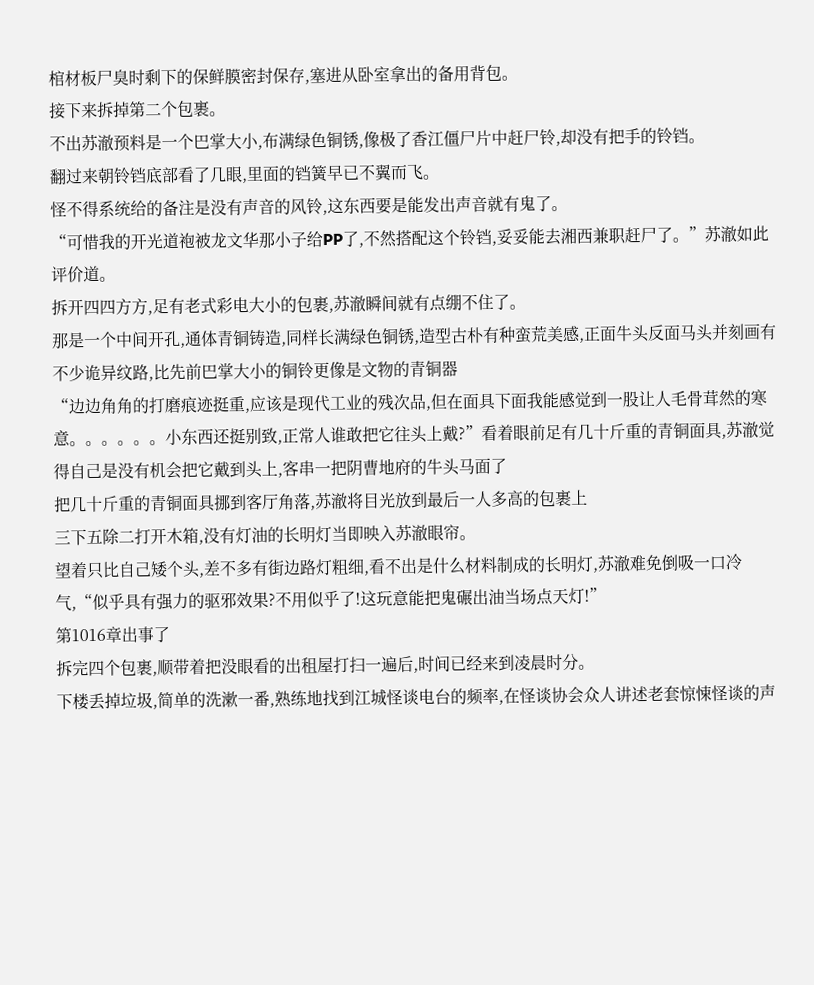棺材板尸臭时剩下的保鲜膜密封保存,塞进从卧室拿出的备用背包。
接下来拆掉第二个包裹。
不出苏澈预料是一个巴掌大小,布满绿色铜锈,像极了香江僵尸片中赶尸铃,却没有把手的铃铛。
翻过来朝铃铛底部看了几眼,里面的铛簧早已不翼而飞。
怪不得系统给的备注是没有声音的风铃,这东西要是能发出声音就有鬼了。
“可惜我的开光道袍被龙文华那小子给PP了,不然搭配这个铃铛,妥妥能去湘西兼职赶尸了。”苏澈如此评价道。
拆开四四方方,足有老式彩电大小的包裹,苏澈瞬间就有点绷不住了。
那是一个中间开孔,通体青铜铸造,同样长满绿色铜锈,造型古朴有种蛮荒美感,正面牛头反面马头并刻画有不少诡异纹路,比先前巴掌大小的铜铃更像是文物的青铜器
“边边角角的打磨痕迹挺重,应该是现代工业的残次品,但在面具下面我能感觉到一股让人毛骨茸然的寒意。。。。。。小东西还挺别致,正常人谁敢把它往头上戴?”看着眼前足有几十斤重的青铜面具,苏澈觉得自己是没有机会把它戴到头上,客串一把阴曹地府的牛头马面了
把几十斤重的青铜面具挪到客厅角落,苏澈将目光放到最后一人多高的包裹上
三下五除二打开木箱,没有灯油的长明灯当即映入苏澈眼帘。
望着只比自己矮个头,差不多有街边路灯粗细,看不出是什么材料制成的长明灯,苏澈难免倒吸一口冷气,“似乎具有强力的驱邪效果?不用似乎了!这玩意能把鬼碾出油当场点天灯!”
第1016章出事了
拆完四个包裹,顺带着把没眼看的出租屋打扫一遍后,时间已经来到凌晨时分。
下楼丢掉垃圾,简单的洗漱一番,熟练地找到江城怪谈电台的频率,在怪谈协会众人讲述老套惊悚怪谈的声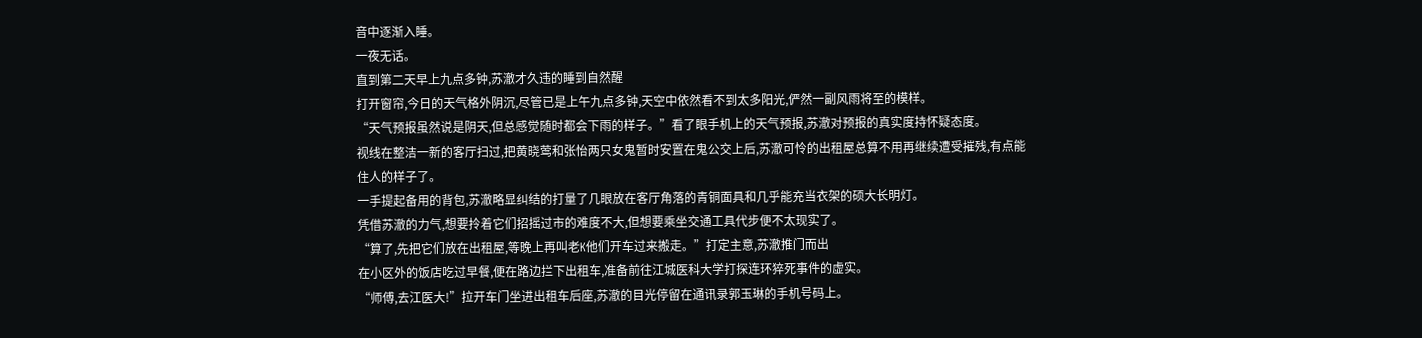音中逐渐入睡。
一夜无话。
直到第二天早上九点多钟,苏澈才久违的睡到自然醒
打开窗帘,今日的天气格外阴沉,尽管已是上午九点多钟,天空中依然看不到太多阳光,俨然一副风雨将至的模样。
“天气预报虽然说是阴天,但总感觉随时都会下雨的样子。”看了眼手机上的天气预报,苏澈对预报的真实度持怀疑态度。
视线在整洁一新的客厅扫过,把黄晓莺和张怡两只女鬼暂时安置在鬼公交上后,苏澈可怜的出租屋总算不用再继续遭受摧残,有点能住人的样子了。
一手提起备用的背包,苏澈略显纠结的打量了几眼放在客厅角落的青铜面具和几乎能充当衣架的硕大长明灯。
凭借苏澈的力气,想要拎着它们招摇过市的难度不大,但想要乘坐交通工具代步便不太现实了。
“算了,先把它们放在出租屋,等晚上再叫老K他们开车过来搬走。”打定主意,苏澈推门而出
在小区外的饭店吃过早餐,便在路边拦下出租车,准备前往江城医科大学打探连环猝死事件的虚实。
“师傅,去江医大!”拉开车门坐进出租车后座,苏澈的目光停留在通讯录郭玉琳的手机号码上。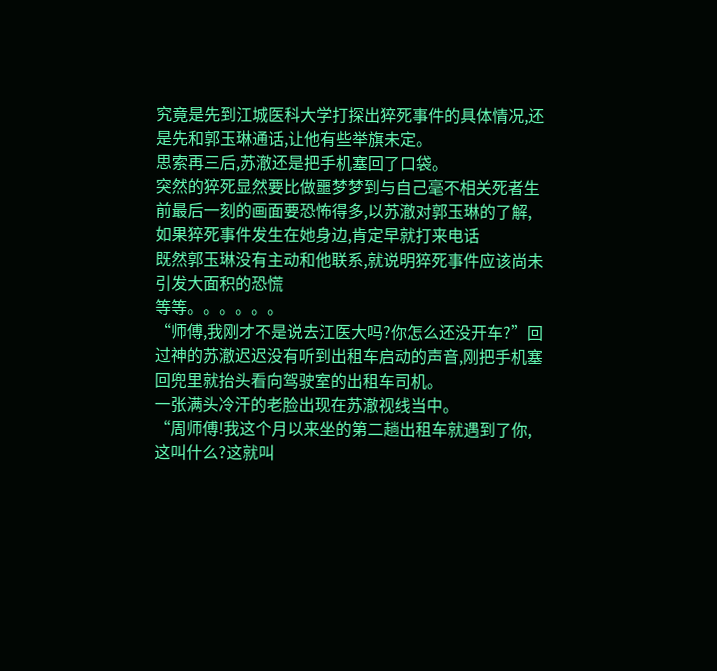究竟是先到江城医科大学打探出猝死事件的具体情况,还是先和郭玉琳通话,让他有些举旗未定。
思索再三后,苏澈还是把手机塞回了口袋。
突然的猝死显然要比做噩梦梦到与自己毫不相关死者生前最后一刻的画面要恐怖得多,以苏澈对郭玉琳的了解,如果猝死事件发生在她身边,肯定早就打来电话
既然郭玉琳没有主动和他联系,就说明猝死事件应该尚未引发大面积的恐慌
等等。。。。。。
“师傅,我刚才不是说去江医大吗?你怎么还没开车?”回过神的苏澈迟迟没有听到出租车启动的声音,刚把手机塞回兜里就抬头看向驾驶室的出租车司机。
一张满头冷汗的老脸出现在苏澈视线当中。
“周师傅!我这个月以来坐的第二趟出租车就遇到了你,这叫什么?这就叫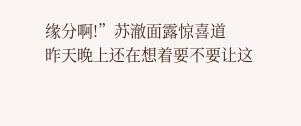缘分啊!”苏澈面露惊喜道
昨天晚上还在想着要不要让这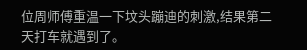位周师傅重温一下坟头蹦迪的刺激,结果第二天打车就遇到了。